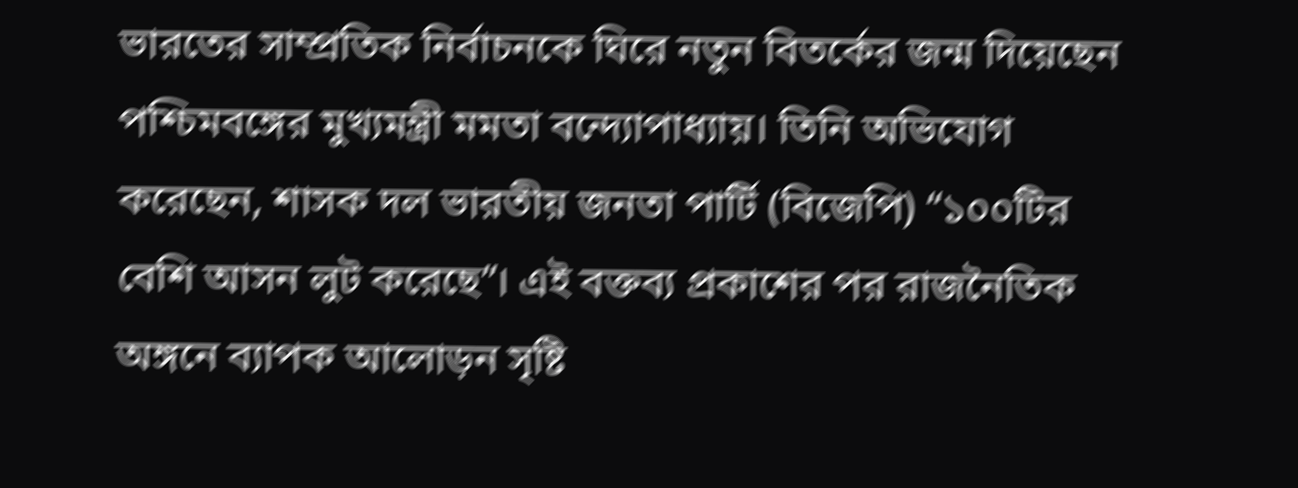ভারতের সাম্প্রতিক নির্বাচনকে ঘিরে নতুন বিতর্কের জন্ম দিয়েছেন পশ্চিমবঙ্গের মুখ্যমন্ত্রী মমতা বন্দ্যোপাধ্যায়। তিনি অভিযোগ করেছেন, শাসক দল ভারতীয় জনতা পার্টি (বিজেপি) “১০০টির বেশি আসন লুট করেছে”। এই বক্তব্য প্রকাশের পর রাজনৈতিক অঙ্গনে ব্যাপক আলোড়ন সৃষ্টি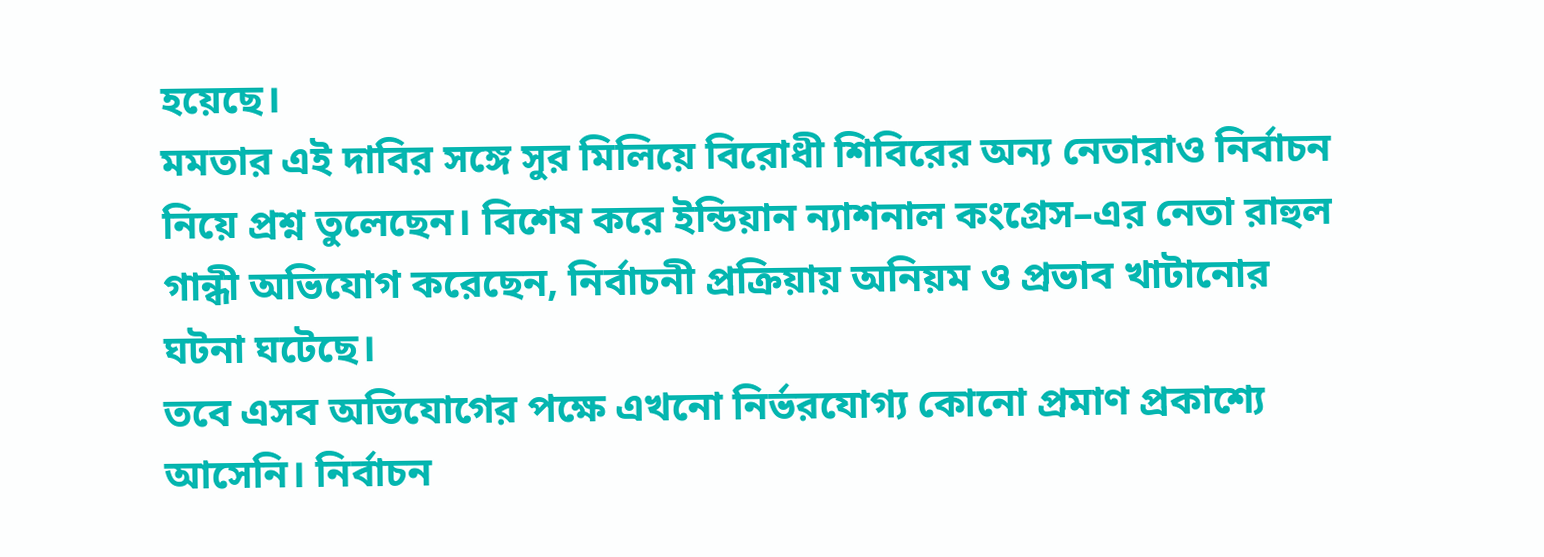হয়েছে।
মমতার এই দাবির সঙ্গে সুর মিলিয়ে বিরোধী শিবিরের অন্য নেতারাও নির্বাচন নিয়ে প্রশ্ন তুলেছেন। বিশেষ করে ইন্ডিয়ান ন্যাশনাল কংগ্রেস–এর নেতা রাহুল গান্ধী অভিযোগ করেছেন, নির্বাচনী প্রক্রিয়ায় অনিয়ম ও প্রভাব খাটানোর ঘটনা ঘটেছে।
তবে এসব অভিযোগের পক্ষে এখনো নির্ভরযোগ্য কোনো প্রমাণ প্রকাশ্যে আসেনি। নির্বাচন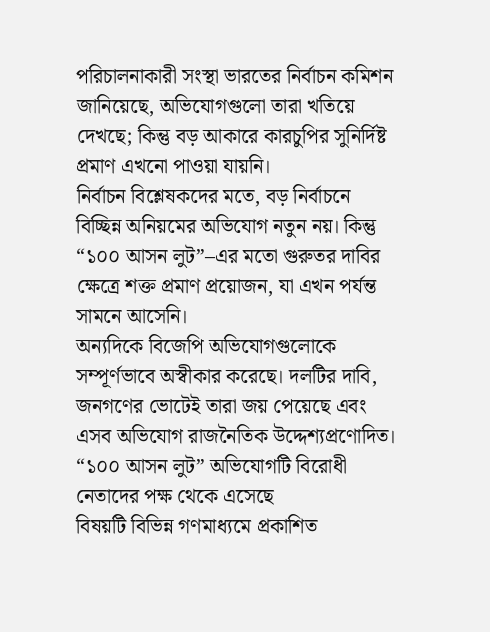পরিচালনাকারী সংস্থা ভারতের নির্বাচন কমিশন জানিয়েছে, অভিযোগগুলো তারা খতিয়ে দেখছে; কিন্তু বড় আকারে কারচুপির সুনির্দিষ্ট প্রমাণ এখনো পাওয়া যায়নি।
নির্বাচন বিশ্লেষকদের মতে, বড় নির্বাচনে বিচ্ছিন্ন অনিয়মের অভিযোগ নতুন নয়। কিন্তু “১০০ আসন লুট”–এর মতো গুরুতর দাবির ক্ষেত্রে শক্ত প্রমাণ প্রয়োজন, যা এখন পর্যন্ত সামনে আসেনি।
অন্যদিকে বিজেপি অভিযোগগুলোকে সম্পূর্ণভাবে অস্বীকার করেছে। দলটির দাবি, জনগণের ভোটেই তারা জয় পেয়েছে এবং এসব অভিযোগ রাজনৈতিক উদ্দেশ্যপ্রণোদিত।
“১০০ আসন লুট” অভিযোগটি বিরোধী নেতাদের পক্ষ থেকে এসেছে
বিষয়টি বিভিন্ন গণমাধ্যমে প্রকাশিত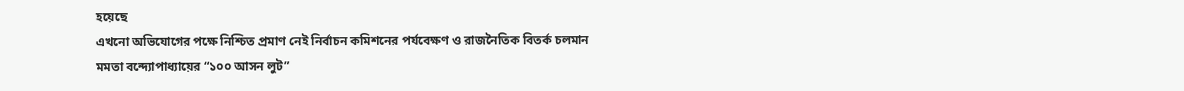হয়েছে
এখনো অভিযোগের পক্ষে নিশ্চিত প্রমাণ নেই নির্বাচন কমিশনের পর্যবেক্ষণ ও রাজনৈতিক বিতর্ক চলমান
মমতা বন্দ্যোপাধ্যায়ের “১০০ আসন লুট”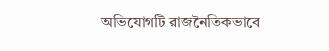অভিযোগটি রাজনৈতিকভাবে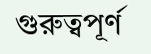গুরুত্বপূর্ণ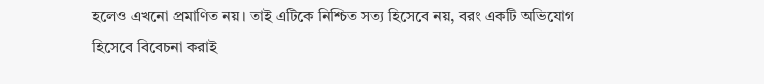হলেও এখনো প্রমাণিত নয়। তাই এটিকে নিশ্চিত সত্য হিসেবে নয়, বরং একটি অভিযোগ হিসেবে বিবেচনা করাই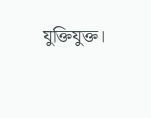যুক্তিযুক্ত।